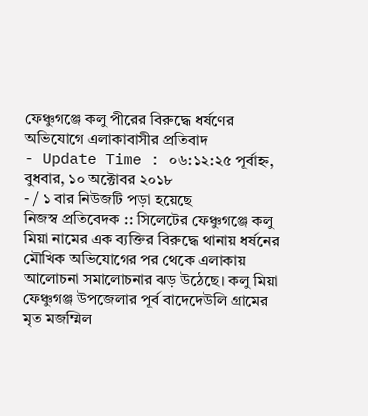ফেঞ্চুগঞ্জে কলু পীরের বিরুদ্ধে ধর্ষণের অভিযোগে এলাকাবাসীর প্রতিবাদ
- Update Time : ০৬:১২:২৫ পূর্বাহ্ন, বুধবার, ১০ অক্টোবর ২০১৮
- / ১ বার নিউজটি পড়া হয়েছে
নিজস্ব প্রতিবেদক :: সিলেটের ফেঞ্চুগঞ্জে কলু মিয়া নামের এক ব্যক্তির বিরুদ্ধে থানায় ধর্ষনের মৌখিক অভিযোগের পর থেকে এলাকায় আলোচনা সমালোচনার ঝড় উঠেছে। কলু মিয়া ফেঞ্চুগঞ্জ উপজেলার পূর্ব বাদেদেউলি গ্রামের মৃত মজম্মিল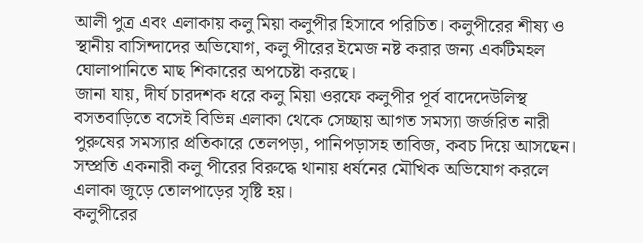আলী পুত্র এবং এলাকায় কলু মিয়া কলুপীর হিসাবে পরিচিত। কলুপীরের শীষ্য ও স্থানীয় বাসিন্দাদের অভিযোগ, কলু পীরের ইমেজ নষ্ট করার জন্য একটিমহল ঘোলাপানিতে মাছ শিকারের অপচেষ্টা করছে।
জানা যায়, দীর্ঘ চারদশক ধরে কলু মিয়া ওরফে কলুপীর পূর্ব বাদেদেউলিস্থ বসতবাড়িতে বসেই বিভিন্ন এলাকা থেকে সেচ্ছায় আগত সমস্যা জর্জরিত নারী পুরুষের সমস্যার প্রতিকারে তেলপড়া, পানিপড়াসহ তাবিজ, কবচ দিয়ে আসছেন। সম্প্রতি একনারী কলু পীরের বিরুদ্ধে থানায় ধর্ষনের মৌখিক অভিযোগ করলে এলাকা জুড়ে তোলপাড়ের সৃষ্টি হয়।
কলুপীরের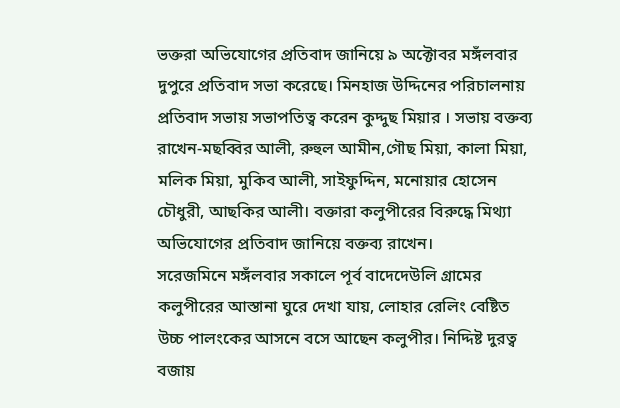ভক্তরা অভিযোগের প্রতিবাদ জানিয়ে ৯ অক্টোবর মঙ্গঁলবার দুপুরে প্রতিবাদ সভা করেছে। মিনহাজ উদ্দিনের পরিচালনায় প্রতিবাদ সভায় সভাপতিত্ব করেন কুদ্দুছ মিয়ার । সভায় বক্তব্য রাখেন-মছব্বির আলী, রুহুল আমীন,গৌছ মিয়া, কালা মিয়া, মলিক মিয়া, মুকিব আলী, সাইফুদ্দিন, মনোয়ার হোসেন চৌধুরী, আছকির আলী। বক্তারা কলুপীরের বিরুদ্ধে মিথ্যা অভিযোগের প্রতিবাদ জানিয়ে বক্তব্য রাখেন।
সরেজমিনে মঙ্গঁলবার সকালে পূর্ব বাদেদেউলি গ্রামের কলুপীরের আস্তানা ঘুরে দেখা যায়, লোহার রেলিং বেষ্টিত উচ্চ পালংকের আসনে বসে আছেন কলুপীর। নিদ্দিষ্ট দুরত্ব বজায়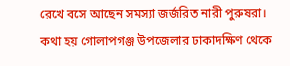রেখে বসে আছেন সমস্যা জর্জরিত নারী পুরুষরা। কথা হয় গোলাপগঞ্জ উপজেলার ঢাকাদক্ষিণ থেকে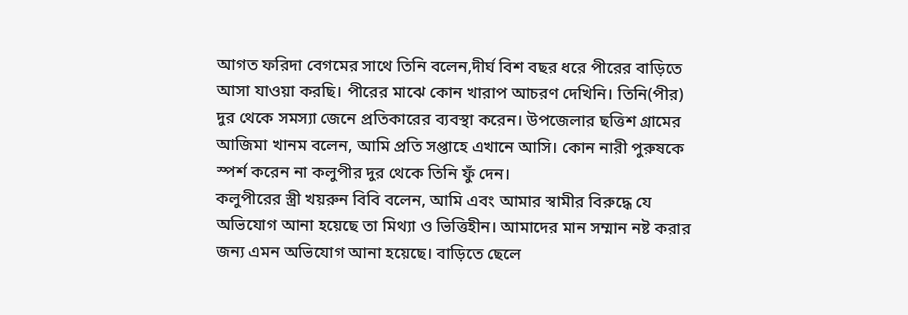আগত ফরিদা বেগমের সাথে তিনি বলেন,দীর্ঘ বিশ বছর ধরে পীরের বাড়িতে আসা যাওয়া করছি। পীরের মাঝে কোন খারাপ আচরণ দেখিনি। তিনি(পীর) দুর থেকে সমস্যা জেনে প্রতিকারের ব্যবস্থা করেন। উপজেলার ছত্তিশ গ্রামের আজিমা খানম বলেন, আমি প্রতি সপ্তাহে এখানে আসি। কোন নারী পুরুষকে স্পর্শ করেন না কলুপীর দুর থেকে তিনি ফুঁ দেন।
কলুপীরের স্ত্রী খয়রুন বিবি বলেন, আমি এবং আমার স্বামীর বিরুদ্ধে যে অভিযোগ আনা হয়েছে তা মিথ্যা ও ভিত্তিহীন। আমাদের মান সম্মান নষ্ট করার জন্য এমন অভিযোগ আনা হয়েছে। বাড়িতে ছেলে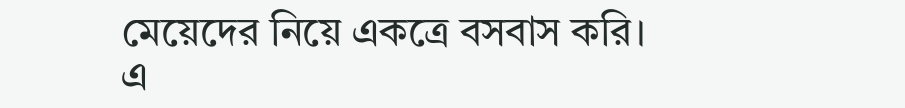মেয়েদের নিয়ে একত্রে বসবাস করি।
এ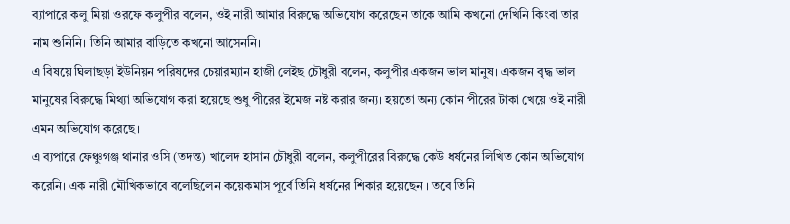ব্যাপারে কলু মিয়া ওরফে কলুপীর বলেন, ওই নারী আমার বিরুদ্ধে অভিযোগ করেছেন তাকে আমি কখনো দেখিনি কিংবা তার নাম শুনিনি। তিনি আমার বাড়িতে কখনো আসেননি।
এ বিষয়ে ঘিলাছড়া ইউনিয়ন পরিষদের চেয়ারম্যান হাজী লেইছ চৌধুরী বলেন, কলুপীর একজন ভাল মানুষ। একজন বৃদ্ধ ভাল মানুষের বিরুদ্ধে মিথ্যা অভিযোগ করা হয়েছে শুধু পীরের ইমেজ নষ্ট করার জন্য। হয়তো অন্য কোন পীরের টাকা খেয়ে ওই নারী এমন অভিযোগ করেছে।
এ ব্যপারে ফেঞ্চুগঞ্জ থানার ওসি (তদন্ত) খালেদ হাসান চৌধুরী বলেন, কলুপীরের বিরুদ্ধে কেউ ধর্ষনের লিখিত কোন অভিযোগ করেনি। এক নারী মৌখিকভাবে বলেছিলেন কয়েকমাস পূর্বে তিনি ধর্ষনের শিকার হয়েছেন । তবে তিনি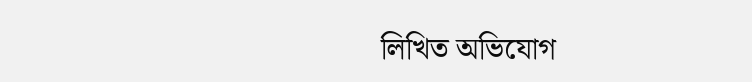লিখিত অভিযোগ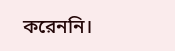করেননি।